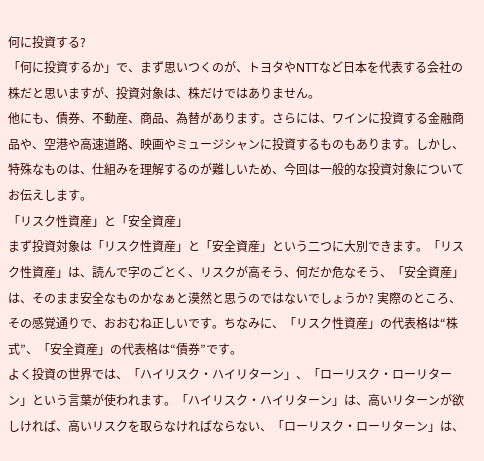何に投資する?
「何に投資するか」で、まず思いつくのが、トヨタやNTTなど日本を代表する会社の株だと思いますが、投資対象は、株だけではありません。
他にも、債券、不動産、商品、為替があります。さらには、ワインに投資する金融商品や、空港や高速道路、映画やミュージシャンに投資するものもあります。しかし、特殊なものは、仕組みを理解するのが難しいため、今回は一般的な投資対象についてお伝えします。
「リスク性資産」と「安全資産」
まず投資対象は「リスク性資産」と「安全資産」という二つに大別できます。「リスク性資産」は、読んで字のごとく、リスクが高そう、何だか危なそう、「安全資産」は、そのまま安全なものかなぁと漠然と思うのではないでしょうか? 実際のところ、その感覚通りで、おおむね正しいです。ちなみに、「リスク性資産」の代表格は“株式”、「安全資産」の代表格は“債券”です。
よく投資の世界では、「ハイリスク・ハイリターン」、「ローリスク・ローリターン」という言葉が使われます。「ハイリスク・ハイリターン」は、高いリターンが欲しければ、高いリスクを取らなければならない、「ローリスク・ローリターン」は、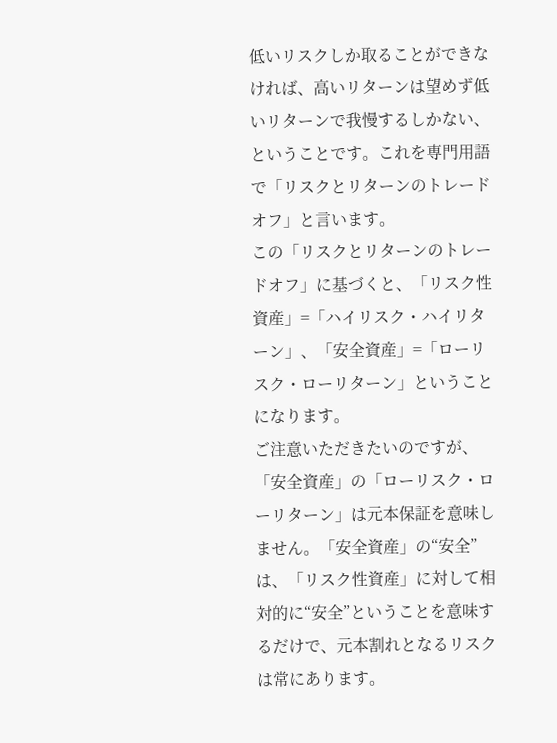低いリスクしか取ることができなければ、高いリターンは望めず低いリターンで我慢するしかない、ということです。これを専門用語で「リスクとリターンのトレードオフ」と言います。
この「リスクとリターンのトレードオフ」に基づくと、「リスク性資産」=「ハイリスク・ハイリターン」、「安全資産」=「ローリスク・ローリターン」ということになります。
ご注意いただきたいのですが、「安全資産」の「ローリスク・ローリターン」は元本保証を意味しません。「安全資産」の“安全”は、「リスク性資産」に対して相対的に“安全”ということを意味するだけで、元本割れとなるリスクは常にあります。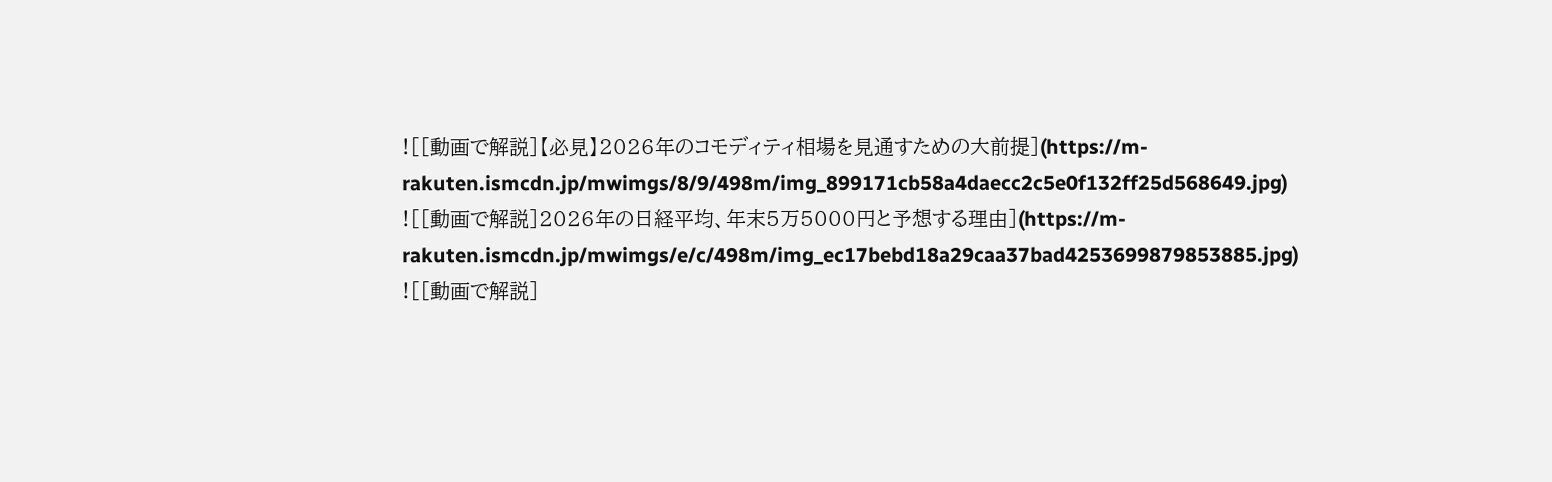![[動画で解説]【必見】2026年のコモディティ相場を見通すための大前提](https://m-rakuten.ismcdn.jp/mwimgs/8/9/498m/img_899171cb58a4daecc2c5e0f132ff25d568649.jpg)
![[動画で解説]2026年の日経平均、年末5万5000円と予想する理由](https://m-rakuten.ismcdn.jp/mwimgs/e/c/498m/img_ec17bebd18a29caa37bad4253699879853885.jpg)
![[動画で解説]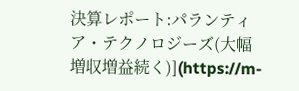決算レポート:パランティア・テクノロジーズ(大幅増収増益続く)](https://m-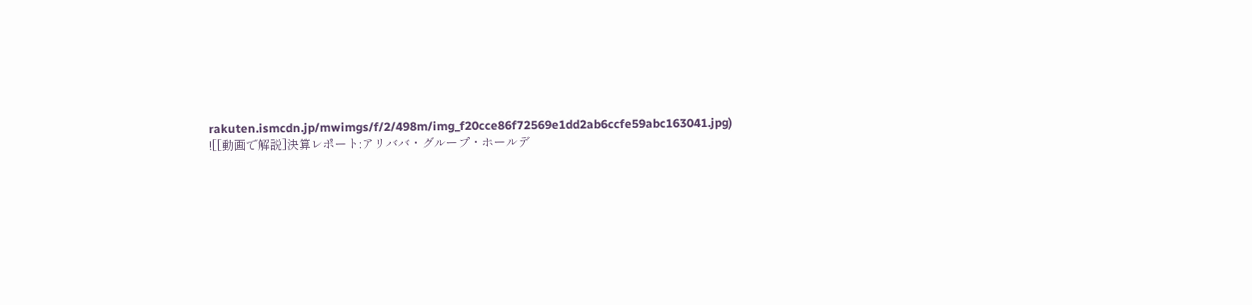rakuten.ismcdn.jp/mwimgs/f/2/498m/img_f20cce86f72569e1dd2ab6ccfe59abc163041.jpg)
![[動画で解説]決算レポート:アリババ・グループ・ホールデ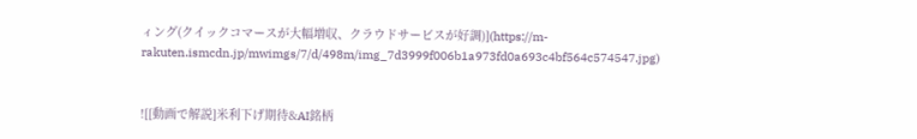ィング(クイックコマースが大幅増収、クラウドサービスが好調)](https://m-rakuten.ismcdn.jp/mwimgs/7/d/498m/img_7d3999f006b1a973fd0a693c4bf564c574547.jpg)


![[動画で解説]米利下げ期待&AI銘柄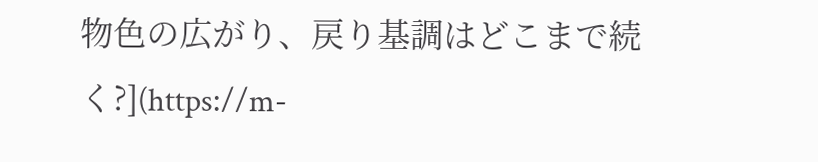物色の広がり、戻り基調はどこまで続く?](https://m-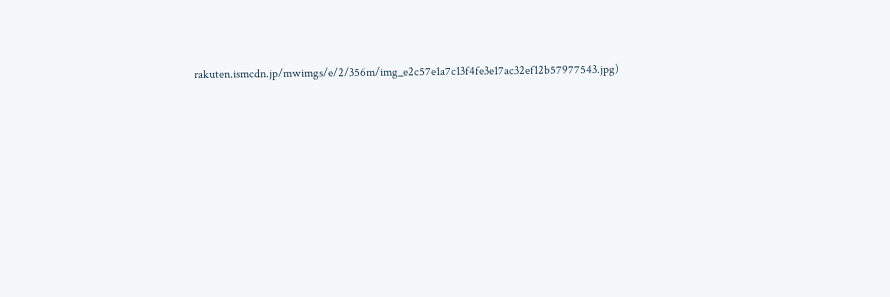rakuten.ismcdn.jp/mwimgs/e/2/356m/img_e2c57e1a7c13f4fe3e17ac32ef12b57977543.jpg)